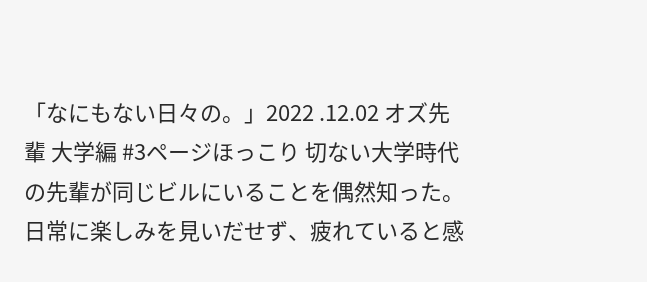「なにもない日々の。」2022 .12.02 オズ先輩 大学編 #3ページほっこり 切ない大学時代の先輩が同じビルにいることを偶然知った。日常に楽しみを見いだせず、疲れていると感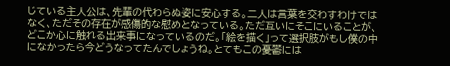じている主人公は、先輩の代わらぬ姿に安心する。二人は言葉を交わすわけではなく、ただその存在が感傷的な慰めとなっている。ただ互いにそこにいることが、どこか心に触れる出来事になっているのだ。「絵を描く」って選択肢がもし僕の中になかったら今どうなってたんでしょうね。とてもこの憂鬱には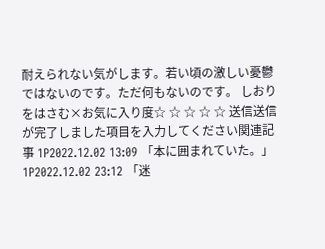耐えられない気がします。若い頃の激しい憂鬱ではないのです。ただ何もないのです。 しおりをはさむ×お気に入り度☆ ☆ ☆ ☆ ☆ 送信送信が完了しました項目を入力してください関連記事 1P2022.12.02 13:09 「本に囲まれていた。」 1P2022.12.02 23:12 「迷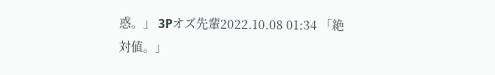惑。」 3Pオズ先輩2022.10.08 01:34 「絶対値。」